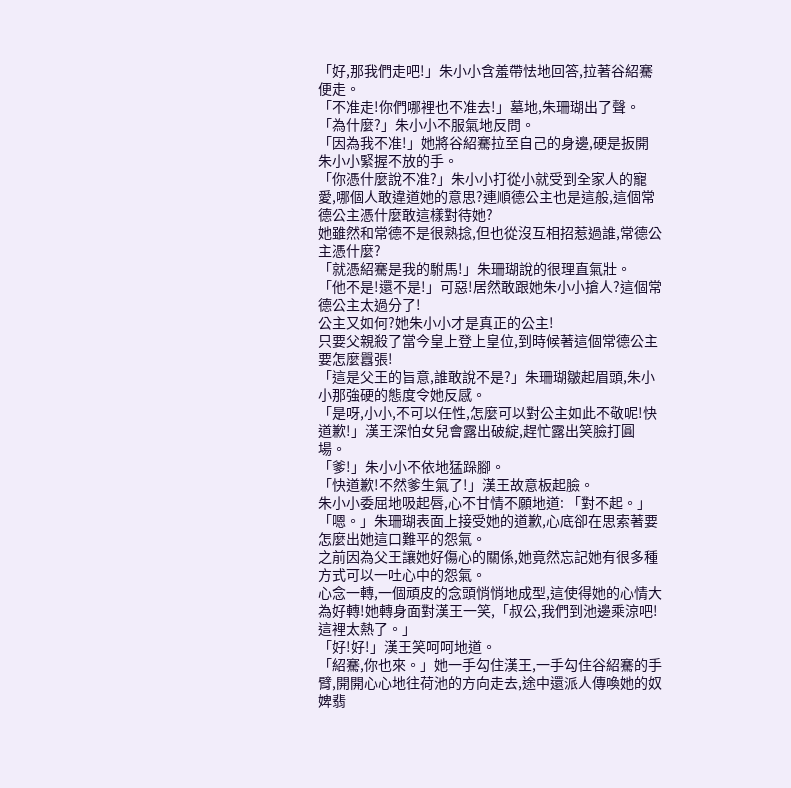「好,那我們走吧!」朱小小含羞帶怯地回答,拉著谷紹騫便走。
「不准走!你們哪裡也不准去!」墓地,朱珊瑚出了聲。
「為什麼?」朱小小不服氣地反問。
「因為我不准!」她將谷紹騫拉至自己的身邊,硬是扳開朱小小緊握不放的手。
「你憑什麼說不准?」朱小小打從小就受到全家人的寵愛,哪個人敢違道她的意思?連順德公主也是這般,這個常德公主憑什麼敢這樣對待她?
她雖然和常德不是很熟捻,但也從沒互相招惹過誰,常德公主憑什麼?
「就憑紹騫是我的駙馬!」朱珊瑚說的很理直氣壯。
「他不是!還不是!」可惡!居然敢跟她朱小小搶人?這個常德公主太過分了!
公主又如何?她朱小小才是真正的公主!
只要父親殺了當今皇上登上皇位,到時候著這個常德公主要怎麼囂張!
「這是父王的旨意,誰敢說不是?」朱珊瑚皺起眉頭,朱小小那強硬的態度令她反感。
「是呀,小小,不可以任性,怎麼可以對公主如此不敬呢!快道歉!」漢王深怕女兒會露出破綻,趕忙露出笑臉打圓場。
「爹!」朱小小不依地猛跺腳。
「快道歉!不然爹生氣了!」漢王故意板起臉。
朱小小委屈地吸起唇,心不甘情不願地道: 「對不起。」
「嗯。」朱珊瑚表面上接受她的道歉,心底卻在思索著要怎麼出她這口難平的怨氣。
之前因為父王讓她好傷心的關係,她竟然忘記她有很多種方式可以一吐心中的怨氣。
心念一轉,一個頑皮的念頭悄悄地成型,這使得她的心情大為好轉!她轉身面對漢王一笑,「叔公,我們到池邊乘涼吧!這裡太熱了。」
「好!好!」漢王笑呵呵地道。
「紹騫,你也來。」她一手勾住漢王,一手勾住谷紹騫的手臂,開開心心地往荷池的方向走去,途中還派人傳喚她的奴婢翡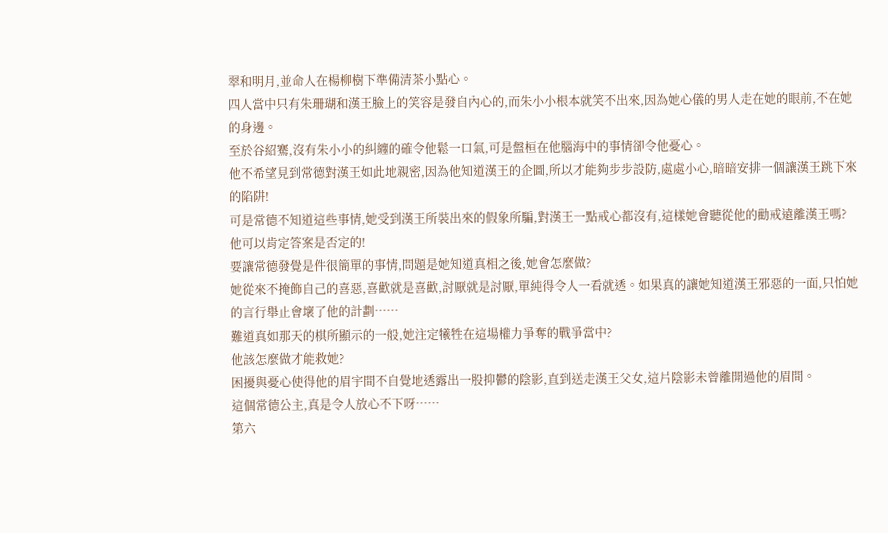翠和明月,並命人在楊柳樹下準備清茶小點心。
四人當中只有朱珊瑚和漢王臉上的笑容是發自內心的,而朱小小根本就笑不出來,因為她心儀的男人走在她的眼前,不在她的身邊。
至於谷紹騫,沒有朱小小的糾纏的確令他鬆一口氣,可是盤桓在他腦海中的事情卻令他憂心。
他不希望見到常德對漢王如此地親密,因為他知道漢王的企圖,所以才能夠步步設防,處處小心,暗暗安排一個讓漢王跳下來的陷阱!
可是常德不知道這些事情,她受到漢王所裝出來的假象所騙,對漢王一點戒心都沒有,這樣她會聽從他的勸戒遠離漢王嗎?
他可以肯定答案是否定的!
要讓常德發覺是件很簡單的事情,問題是她知道真相之後,她會怎麼做?
她從來不掩飾自己的喜惡,喜歡就是喜歡,討厭就是討厭,單純得令人一看就透。如果真的讓她知道漢王邪惡的一面,只怕她的言行舉止會壞了他的計劃……
難道真如那天的棋所顯示的一般,她注定犧牲在這場權力爭奪的戰爭當中?
他該怎麼做才能救她?
困擾與憂心使得他的眉宇間不自覺地透露出一股抑鬱的陰影,直到送走漢王父女,這片陰影未曾離開過他的眉間。
這個常德公主,真是令人放心不下呀……
第六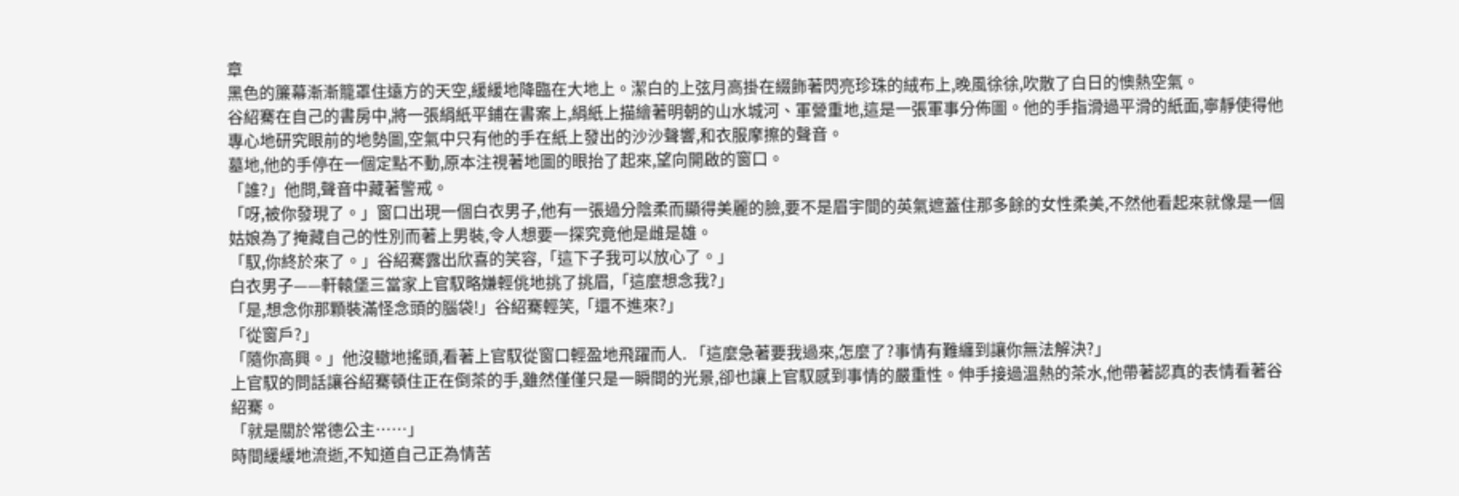章
黑色的簾幕漸漸籠罩住遠方的天空,緩緩地降臨在大地上。潔白的上弦月高掛在綴飾著閃亮珍珠的絨布上,晚風徐徐,吹散了白日的懊熱空氣。
谷紹騫在自己的書房中,將一張絹紙平鋪在書案上,絹紙上描繪著明朝的山水城河、軍營重地,這是一張軍事分佈圖。他的手指滑過平滑的紙面,寧靜使得他專心地研究眼前的地勢圖,空氣中只有他的手在紙上發出的沙沙聲響,和衣服摩擦的聲音。
墓地,他的手停在一個定點不動,原本注視著地圖的眼抬了起來,望向開啟的窗口。
「誰?」他問,聲音中藏著警戒。
「呀,被你發現了。」窗口出現一個白衣男子,他有一張過分陰柔而顯得美麗的臉,要不是眉宇間的英氣遮蓋住那多餘的女性柔美,不然他看起來就像是一個姑娘為了掩藏自己的性別而著上男裝,令人想要一探究竟他是雌是雄。
「馭,你終於來了。」谷紹騫露出欣喜的笑容,「這下子我可以放心了。」
白衣男子——軒轅堡三當家上官馭略嫌輕佻地挑了挑眉,「這麼想念我?」
「是,想念你那顆裝滿怪念頭的腦袋!」谷紹騫輕笑,「還不進來?」
「從窗戶?」
「隨你高興。」他沒轍地搖頭,看著上官馭從窗口輕盈地飛躍而人. 「這麼急著要我過來,怎麼了?事情有難纏到讓你無法解決?」
上官馭的問話讓谷紹騫頓住正在倒茶的手,雖然僅僅只是一瞬間的光景,卻也讓上官馭感到事情的嚴重性。伸手接過溫熱的茶水,他帶著認真的表情看著谷紹騫。
「就是關於常德公主……」
時間緩緩地流逝,不知道自己正為情苦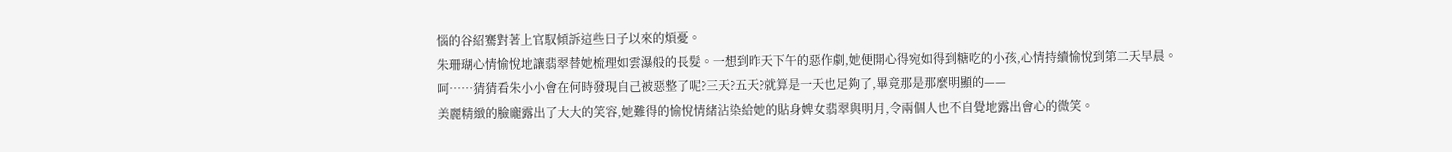惱的谷紹騫對著上官馭傾訴這些日子以來的煩憂。
朱珊瑚心情愉悅地讓翡翠替她梳理如雲瀑般的長髮。一想到昨天下午的惡作劇,她便開心得宛如得到糖吃的小孩,心情持續愉悅到第二天早晨。
呵……猜猜看朱小小會在何時發現自己被惡整了呢?三天?五天?就算是一天也足夠了,畢竟那是那麼明顯的——
美麗精緻的臉龐露出了大大的笑容,她難得的愉悅情緒沾染給她的貼身婢女翡翠與明月,令兩個人也不自覺地露出會心的微笑。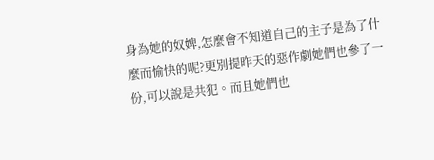身為她的奴婢,怎麼會不知道自己的主子是為了什麼而愉快的呢?更別提昨天的惡作劇她們也參了一份,可以說是共犯。而且她們也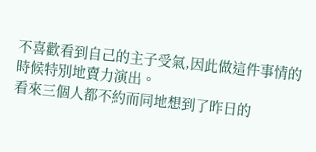不喜歡看到自己的主子受氣,因此做這件事情的時候特別地賣力演出。
看來三個人都不約而同地想到了昨日的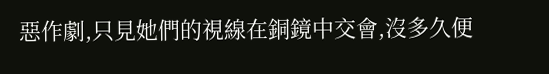惡作劇,只見她們的視線在銅鏡中交會,沒多久便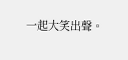一起大笑出聲。